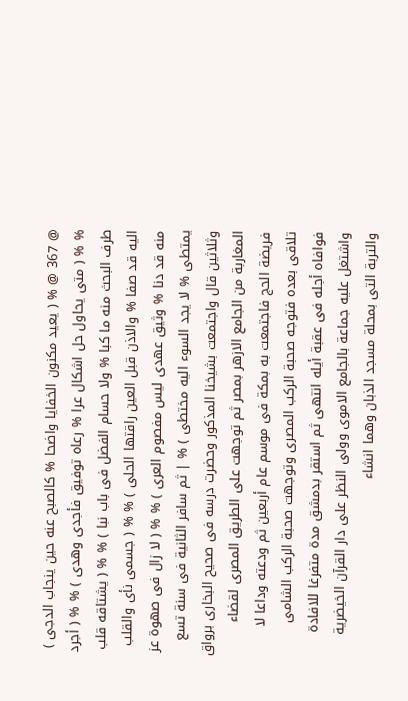@ 367 @ % ( يعيد مكنون الخفايا واضحا % كالصبح عنه حين ينجاب الدجى ) % % ( متى يحاول حل اشكال عرا % رعاه توفيق فأجدى وهدى ) % % ( أجرد طرف البحث منه ما كبا % ولا حسام الفضل فى باب نبا ) % % ( يشتاقه قلب اليه قد صفا % والاذن قبل العين راقتها الحلى ) % % ( جسمى نأى والقلب منه قد دنا % وثيق عهدى ليس مفصوم العرى ) % % ( لا زال فى صهوة عز يمتطى % لا يجد السوء اليه مختطى ) % | ثم سافر الثانية فى سنة تسع وثلاثين قال واجتمعت بشيخنا المذكور وحضرت درسه فى صحيح البخارى برواق المغاربة من الجامع الازهر بمصر ثم توجهت على الطريق المصرى لقضاء فريضة الحج فاجتمعت به بمكة فى موسم عام أربعين ثم ودعته وداعا لا تلاقى بعده فتوجه صحبة الركب المصرى وتوجهت صحبة الركب الشامى فوافاه أجله فى عقبة أيله انتهى ثم استقر بدمشق مدة متفرغا للافادة واشتغل عليه جماعة بالجامع الاموى وولى النظر على دار القرآن الخيضرية والتربة التى بمحلة مسجد الذبان وهما انشاء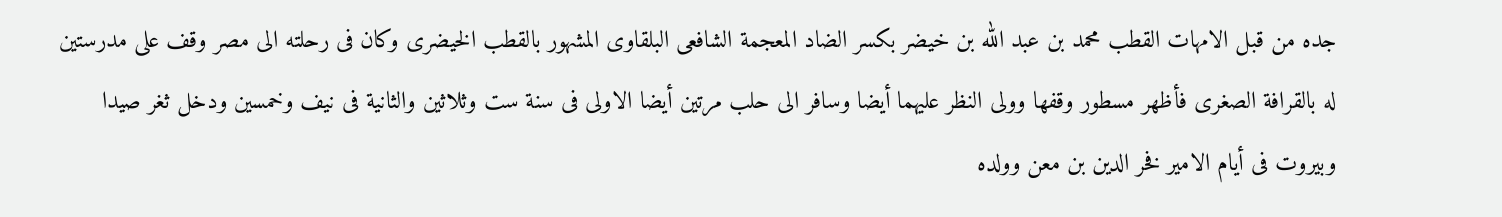جده من قبل الامهات القطب محمد بن عبد الله بن خيضر بكسر الضاد المعجمة الشافعى البلقاوى المشهور بالقطب الخيضرى وكان فى رحلته الى مصر وقف على مدرستين له بالقرافة الصغرى فأظهر مسطور وقفها وولى النظر عليهما أيضا وسافر الى حلب مرتين أيضا الاولى فى سنة ست وثلاثين والثانية فى نيف وخمسين ودخل ثغر صيدا وبيروت فى أيام الامير فخر الدين بن معن وولده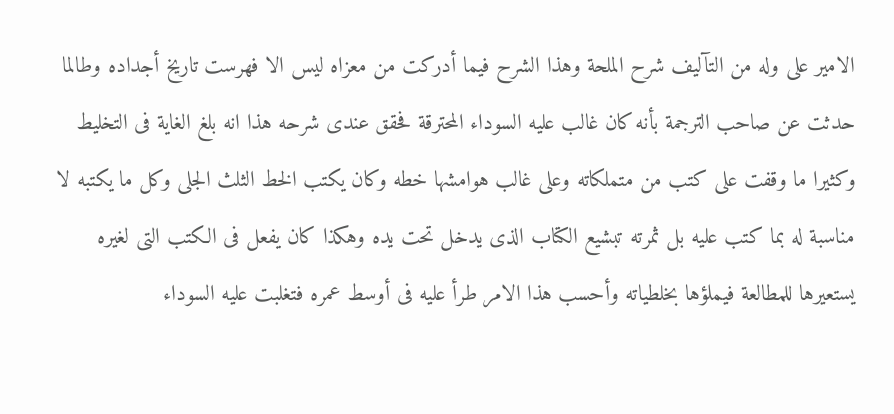الامير على وله من التآليف شرح الملحة وهذا الشرح فيما أدركت من معزاه ليس الا فهرست تاريخ أجداده وطالما حدثت عن صاحب الترجمة بأنه كان غالب عليه السوداء المحترقة فحقق عندى شرحه هذا انه بلغ الغاية فى التخليط وكثيرا ما وقفت على كتب من متملكاته وعلى غالب هوامشها خطه وكان يكتب الخط الثلث الجلى وكل ما يكتبه لا مناسبة له بما كتب عليه بل ثمرته تبشيع الكتاب الذى يدخل تحت يده وهكذا كان يفعل فى الكتب التى لغيره يستعيرها للمطالعة فيملؤها بخلطياته وأحسب هذا الامر طرأ عليه فى أوسط عمره فتغلبت عليه السوداء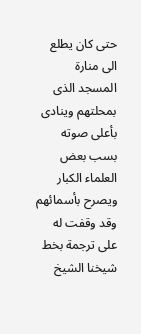حتى كان يطلع الى منارة المسجد الذى بمحلتهم وينادى بأعلى صوته بسب بعض العلماء الكبار ويصرح بأسمائهم وقد وقفت له على ترجمة بخط شيخنا الشيخ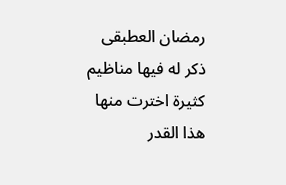رمضان العطبقى ذكر له فيها مناظيم كثيرة اخترت منها هذا القدر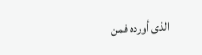الذى أورده فمن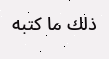ذلك ما كتبه